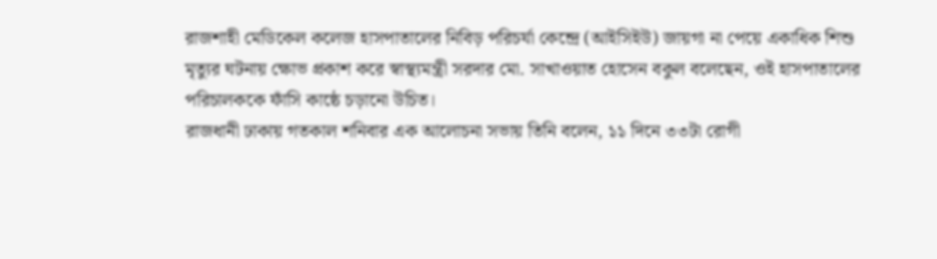রাজশাহী মেডিকেল কলেজ হাসপাতালের নিবিড় পরিচর্যা কেন্দ্রে (আইসিইউ) জায়গা না পেয়ে একাধিক শিশু মৃত্যুর ঘটনায় ক্ষোভ প্রকাশ করে স্বাস্থ্যমন্ত্রী সরদার মো. সাখাওয়াত হোসেন বকুল বলেছেন, ওই হাসপাতালের পরিচালককে ফাঁসি কাষ্ঠে চড়ানো উচিত।
রাজধানী ঢাকায় গতকাল শনিবার এক আলোচনা সভায় তিনি বলেন, ১১ দিনে ৩৩টা রোগী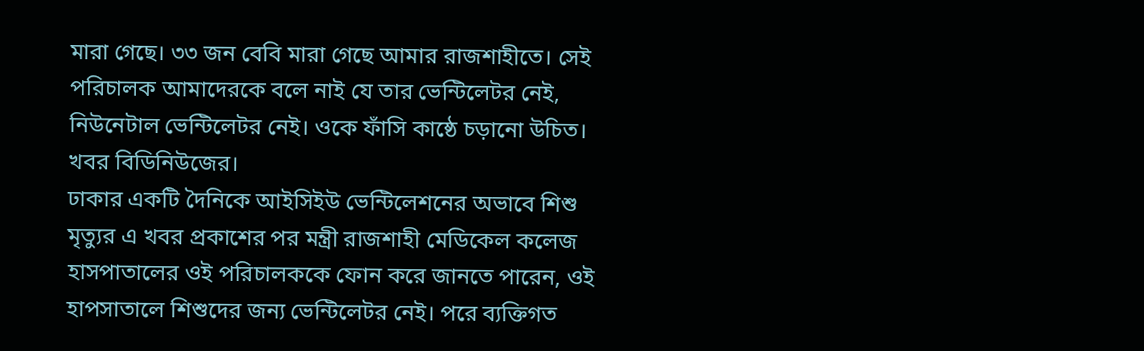মারা গেছে। ৩৩ জন বেবি মারা গেছে আমার রাজশাহীতে। সেই পরিচালক আমাদেরকে বলে নাই যে তার ভেন্টিলেটর নেই, নিউনেটাল ভেন্টিলেটর নেই। ওকে ফাঁসি কাষ্ঠে চড়ানো উচিত। খবর বিডিনিউজের।
ঢাকার একটি দৈনিকে আইসিইউ ভেন্টিলেশনের অভাবে শিশু মৃত্যুর এ খবর প্রকাশের পর মন্ত্রী রাজশাহী মেডিকেল কলেজ হাসপাতালের ওই পরিচালককে ফোন করে জানতে পারেন, ওই হাপসাতালে শিশুদের জন্য ভেন্টিলেটর নেই। পরে ব্যক্তিগত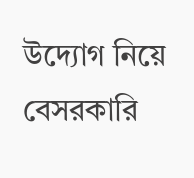উদ্যোগ নিয়ে বেসরকারি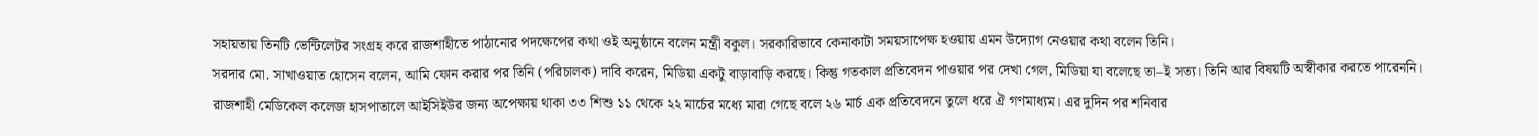সহায়তায় তিনটি ভেন্টিলেটর সংগ্রহ করে রাজশাহীতে পাঠানোর পদক্ষেপের কথা ওই অনুষ্ঠানে বলেন মন্ত্রী বকুল। সরকারিভাবে কেনাকাটা সময়সাপেক্ষ হওয়ায় এমন উদ্যোগ নেওয়ার কথা বলেন তিনি।
সরদার মো. সাখাওয়াত হোসেন বলেন, আমি ফোন করার পর তিনি (পরিচালক) দাবি করেন, মিডিয়া একটু বাড়াবাড়ি করছে। কিন্তু গতকাল প্রতিবেদন পাওয়ার পর দেখা গেল, মিডিয়া যা বলেছে তা–ই সত্য। তিনি আর বিষয়টি অস্বীকার করতে পারেননি।
রাজশাহী মেডিকেল কলেজ হাসপাতালে আইসিইউর জন্য অপেক্ষায় থাকা ৩৩ শিশু ১১ থেকে ২২ মার্চের মধ্যে মারা গেছে বলে ২৬ মার্চ এক প্রতিবেদনে তুলে ধরে ঐ গণমাধ্যম। এর দুদিন পর শনিবার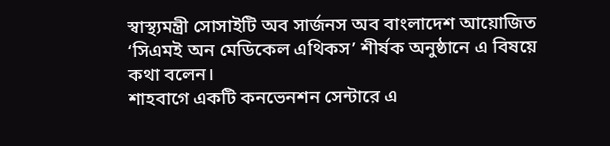স্বাস্থ্যমন্ত্রী সোসাইটি অব সার্জনস অব বাংলাদেশ আয়োজিত ‘সিএমই অন মেডিকেল এথিকস’ শীর্ষক অনুষ্ঠানে এ বিষয়ে কথা বলেন।
শাহবাগে একটি কনভেনশন সেন্টারে এ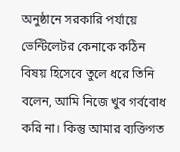অনুষ্ঠানে সরকারি পর্যায়ে ভেন্টিলেটর কেনাকে কঠিন বিষয় হিসেবে তুলে ধরে তিনি বলেন, আমি নিজে খুব গর্ববোধ করি না। কিন্তু আমার ব্যক্তিগত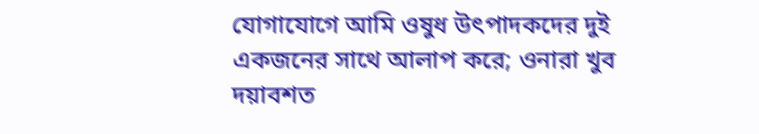যোগাযোগে আমি ওষুধ উৎপাদকদের দুই একজনের সাথে আলাপ করে; ওনারা খুব দয়াবশত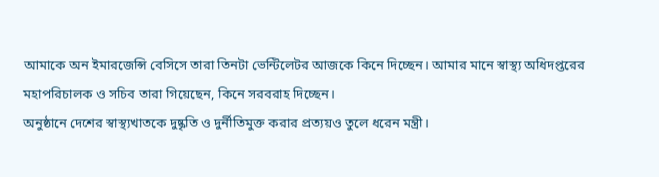আমাকে অন ইমারজেন্সি বেসিসে তারা তিনটা ভেন্টিলেটর আজকে কিনে দিচ্ছেন। আমার মানে স্বাস্থ্য অধিদপ্তরের মহাপরিচালক ও সচিব তারা গিয়েছেন, কিনে সরবরাহ দিচ্ছেন।
অনুষ্ঠানে দেশের স্বাস্থ্যখাতকে দুষ্কৃতি ও দুর্নীতিমুক্ত করার প্রত্যয়ও তুলে ধরেন মন্ত্রী।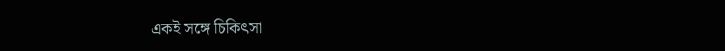একই সঙ্গে চিকিৎসা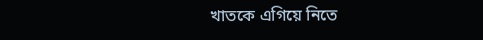খাতকে এগিয়ে নিতে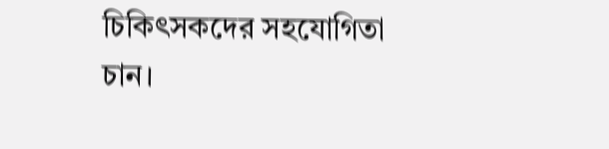চিকিৎসকদের সহযোগিতা চান।